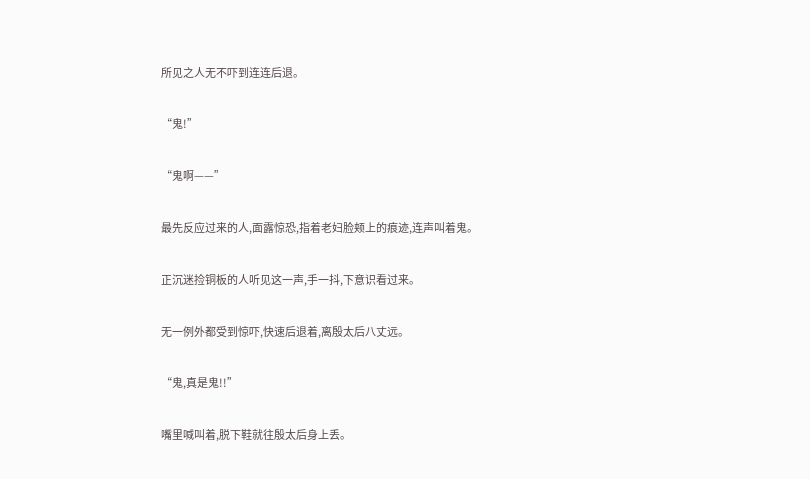所见之人无不吓到连连后退。

“鬼!”

“鬼啊——”

最先反应过来的人,面露惊恐,指着老妇脸颊上的痕迹,连声叫着鬼。

正沉迷捡铜板的人听见这一声,手一抖,下意识看过来。

无一例外都受到惊吓,快速后退着,离殷太后八丈远。

“鬼,真是鬼!!”

嘴里喊叫着,脱下鞋就往殷太后身上丢。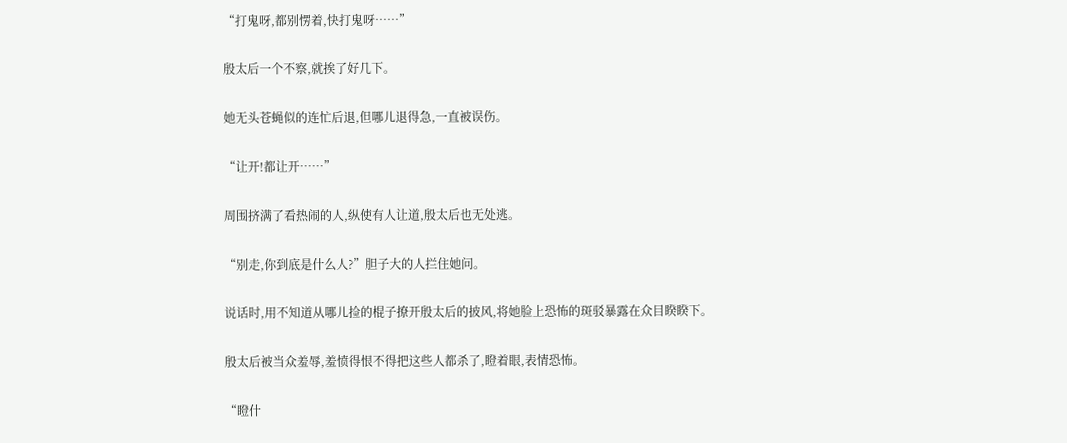“打鬼呀,都别愣着,快打鬼呀……”

殷太后一个不察,就挨了好几下。

她无头苍蝇似的连忙后退,但哪儿退得急,一直被误伤。

“让开!都让开……”

周围挤满了看热闹的人,纵使有人让道,殷太后也无处逃。

“别走,你到底是什么人?”胆子大的人拦住她问。

说话时,用不知道从哪儿捡的棍子撩开殷太后的披风,将她脸上恐怖的斑驳暴露在众目睽睽下。

殷太后被当众羞辱,羞愤得恨不得把这些人都杀了,瞪着眼,表情恐怖。

“瞪什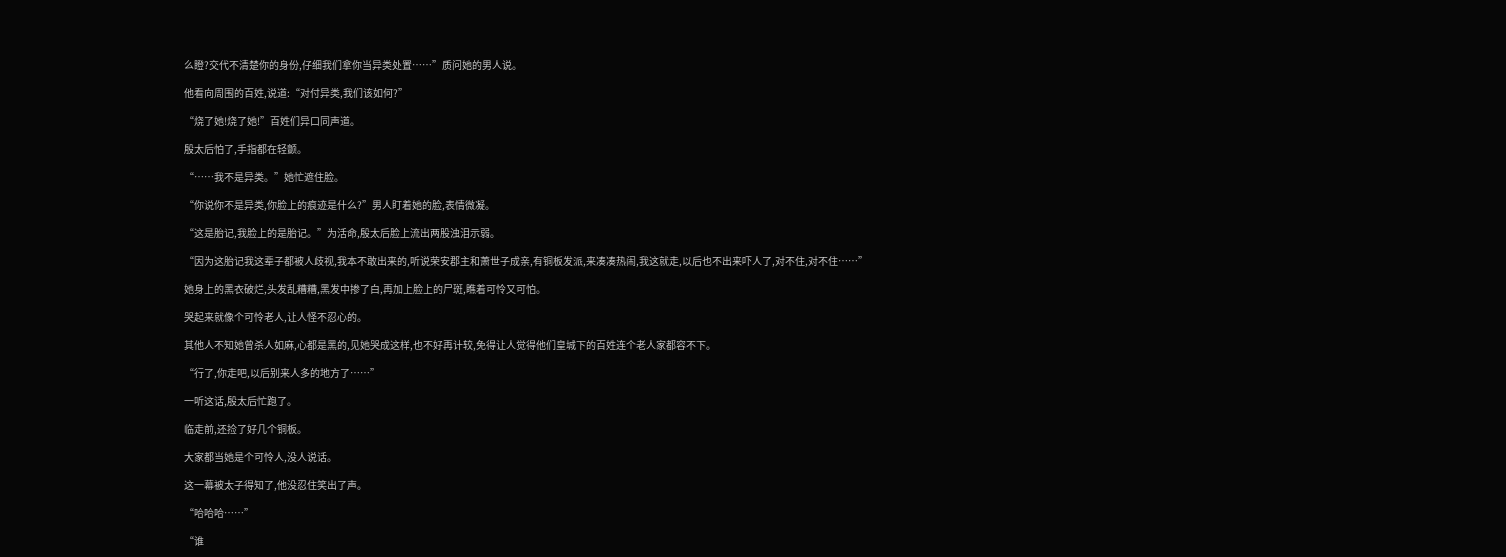么瞪?交代不清楚你的身份,仔细我们拿你当异类处置……”质问她的男人说。

他看向周围的百姓,说道:“对付异类,我们该如何?”

“烧了她!烧了她!”百姓们异口同声道。

殷太后怕了,手指都在轻颤。

“……我不是异类。”她忙遮住脸。

“你说你不是异类,你脸上的痕迹是什么?”男人盯着她的脸,表情微凝。

“这是胎记,我脸上的是胎记。”为活命,殷太后脸上流出两股浊泪示弱。

“因为这胎记我这辈子都被人歧视,我本不敢出来的,听说荣安郡主和萧世子成亲,有铜板发派,来凑凑热闹,我这就走,以后也不出来吓人了,对不住,对不住……”

她身上的黑衣破烂,头发乱糟糟,黑发中掺了白,再加上脸上的尸斑,瞧着可怜又可怕。

哭起来就像个可怜老人,让人怪不忍心的。

其他人不知她曾杀人如麻,心都是黑的,见她哭成这样,也不好再计较,免得让人觉得他们皇城下的百姓连个老人家都容不下。

“行了,你走吧,以后别来人多的地方了……”

一听这话,殷太后忙跑了。

临走前,还捡了好几个铜板。

大家都当她是个可怜人,没人说话。

这一幕被太子得知了,他没忍住笑出了声。

“哈哈哈……”

“谁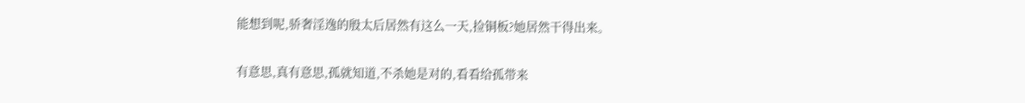能想到呢,骄奢淫逸的殷太后居然有这么一天,捡铜板?她居然干得出来。

有意思,真有意思,孤就知道,不杀她是对的,看看给孤带来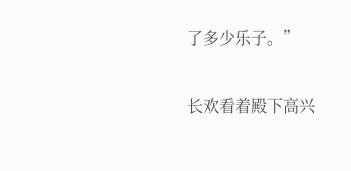了多少乐子。”

长欢看着殿下高兴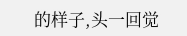的样子,头一回觉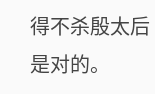得不杀殷太后是对的。